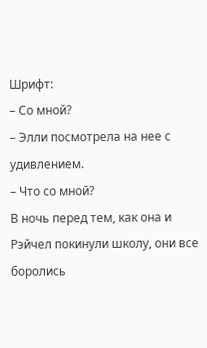Шрифт:
– Со мной?
– Элли посмотрела на нее с удивлением.
– Что со мной?
В ночь перед тем, как она и Рэйчел покинули школу, они все боролись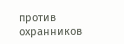против охранников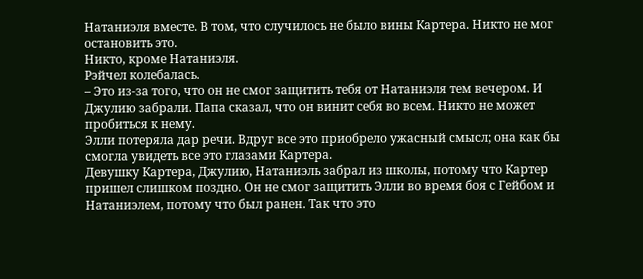Натаниэля вместе. В том, что случилось не было вины Картера. Никто не мог остановить это.
Никто, кроме Натаниэля.
Рэйчел колебалась.
– Это из-за того, что он не смог защитить тебя от Натаниэля тем вечером. И Джулию забрали. Папа сказал, что он винит себя во всем. Никто не может пробиться к нему.
Элли потеряла дар речи. Вдруг все это приобрело ужасный смысл; она как бы смогла увидеть все это глазами Картера.
Девушку Картера, Джулию, Натаниэль забрал из школы, потому что Картер пришел слишком поздно. Он не смог защитить Элли во время боя с Гейбом и Натаниэлем, потому что был ранен. Так что это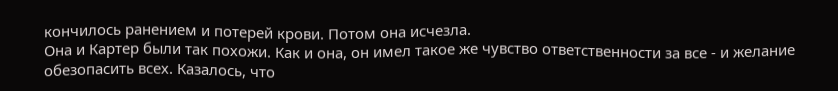кончилось ранением и потерей крови. Потом она исчезла.
Она и Картер были так похожи. Как и она, он имел такое же чувство ответственности за все - и желание обезопасить всех. Казалось, что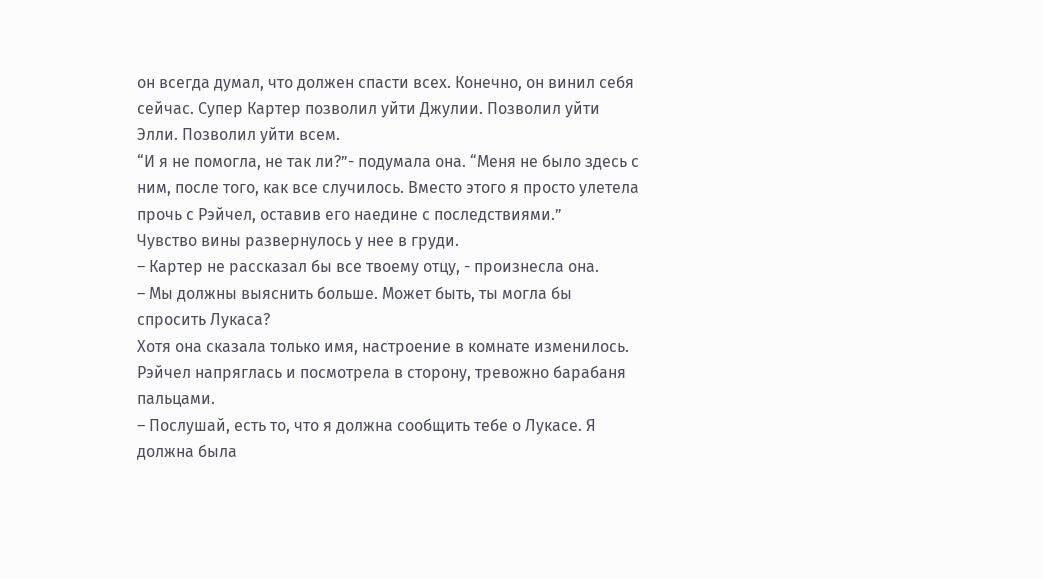он всегда думал, что должен спасти всех. Конечно, он винил себя сейчас. Супер Картер позволил уйти Джулии. Позволил уйти Элли. Позволил уйти всем.
“И я не помогла, не так ли?”- подумала она. “Меня не было здесь с ним, после того, как все случилось. Вместо этого я просто улетела прочь с Рэйчел, оставив его наедине с последствиями.”
Чувство вины развернулось у нее в груди.
– Картер не рассказал бы все твоему отцу, - произнесла она.
– Мы должны выяснить больше. Может быть, ты могла бы спросить Лукаса?
Хотя она сказала только имя, настроение в комнате изменилось. Рэйчел напряглась и посмотрела в сторону, тревожно барабаня пальцами.
– Послушай, есть то, что я должна сообщить тебе о Лукасе. Я должна была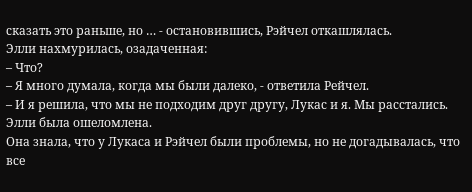сказать это раньше, но … - остановившись, Рэйчел откашлялась.
Элли нахмурилась, озадаченная:
– Что?
– Я много думала, когда мы были далеко, - ответила Рейчел.
– И я решила, что мы не подходим друг другу, Лукас и я. Мы расстались.
Элли была ошеломлена.
Она знала, что у Лукаса и Рэйчел были проблемы, но не догадывалась, что все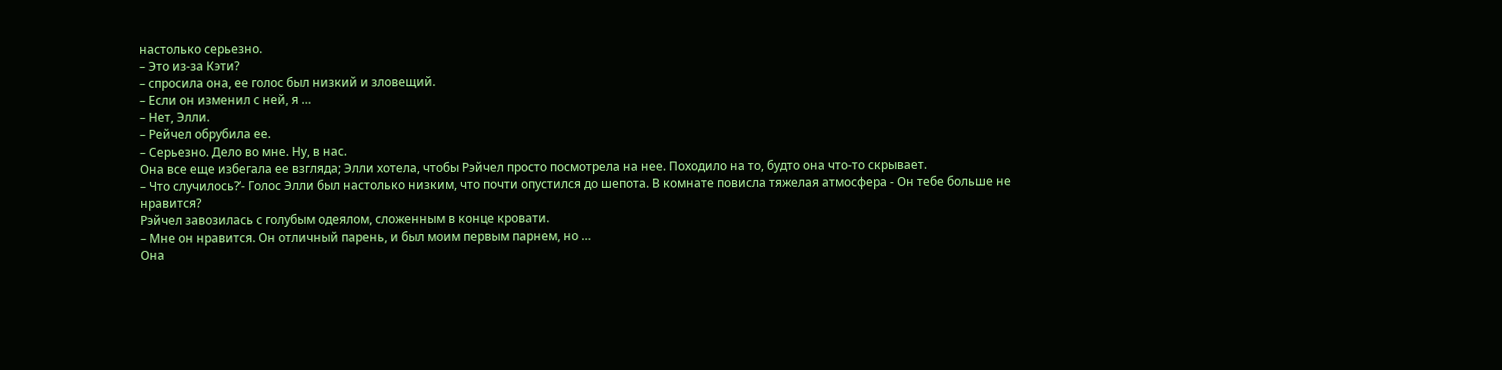настолько серьезно.
– Это из-за Кэти?
– спросила она, ее голос был низкий и зловещий.
– Если он изменил с ней, я …
– Нет, Элли.
– Рейчел обрубила ее.
– Серьезно. Дело во мне. Ну, в нас.
Она все еще избегала ее взгляда; Элли хотела, чтобы Рэйчел просто посмотрела на нее. Походило на то, будто она что-то скрывает.
– Что случилось?’- Голос Элли был настолько низким, что почти опустился до шепота. В комнате повисла тяжелая атмосфера - Он тебе больше не нравится?
Рэйчел завозилась с голубым одеялом, сложенным в конце кровати.
– Мне он нравится. Он отличный парень, и был моим первым парнем, но …
Она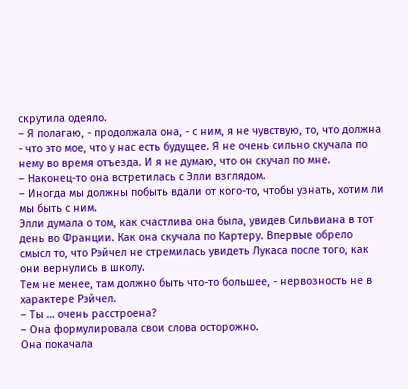скрутила одеяло.
– Я полагаю, - продолжала она, - с ним, я не чувствую, то, что должна - что это мое, что у нас есть будущее. Я не очень сильно скучала по нему во время отъезда. И я не думаю, что он скучал по мне.
– Наконец-то она встретилась с Элли взглядом.
– Иногда мы должны побыть вдали от кого-то, чтобы узнать, хотим ли мы быть с ним.
Элли думала о том, как счастлива она была, увидев Сильвиана в тот день во Франции. Как она скучала по Картеру. Впервые обрело смысл то, что Рэйчел не стремилась увидеть Лукаса после того, как они вернулись в школу.
Тем не менее, там должно быть что-то большее, - нервозность не в характере Рэйчел.
– Ты … очень расстроена?
– Она формулировала свои слова осторожно.
Она покачала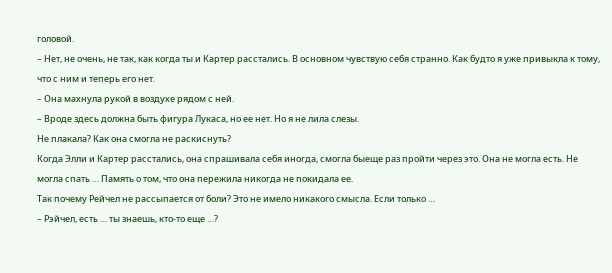головой.
– Нет, не очень, не так, как когда ты и Картер расстались. В основном чувствую себя странно. Как будто я уже привыкла к тому, что с ним и теперь его нет.
– Она махнула рукой в воздухе рядом с ней.
– Вроде здесь должна быть фигура Лукаса, но ее нет. Но я не лила слезы.
Не плакала? Как она смогла не раскиснуть?
Когда Элли и Картер расстались, она спрашивала себя иногда, смогла быеще раз пройти через это. Она не могла есть. Не могла спать … Память о том, что она пережила никогда не покидала ее.
Так почему Рейчел не рассыпается от боли? Это не имело никакого смысла. Если только …
– Рэйчел, есть … ты знаешь, кто-то еще …?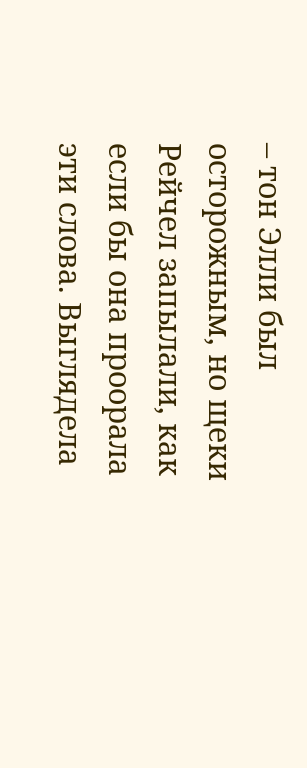– тон Элли был осторожным, но щеки Рейчел запылали, как если бы она проорала эти слова. Выглядела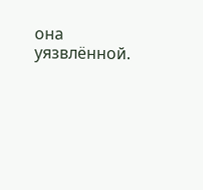она уязвлённой.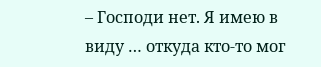– Господи нет. Я имею в виду … откуда кто-то мог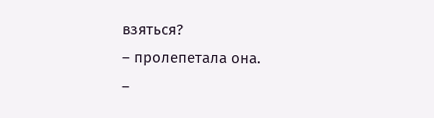взяться?
– пролепетала она.
–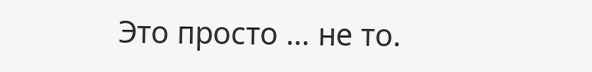Это просто … не то.